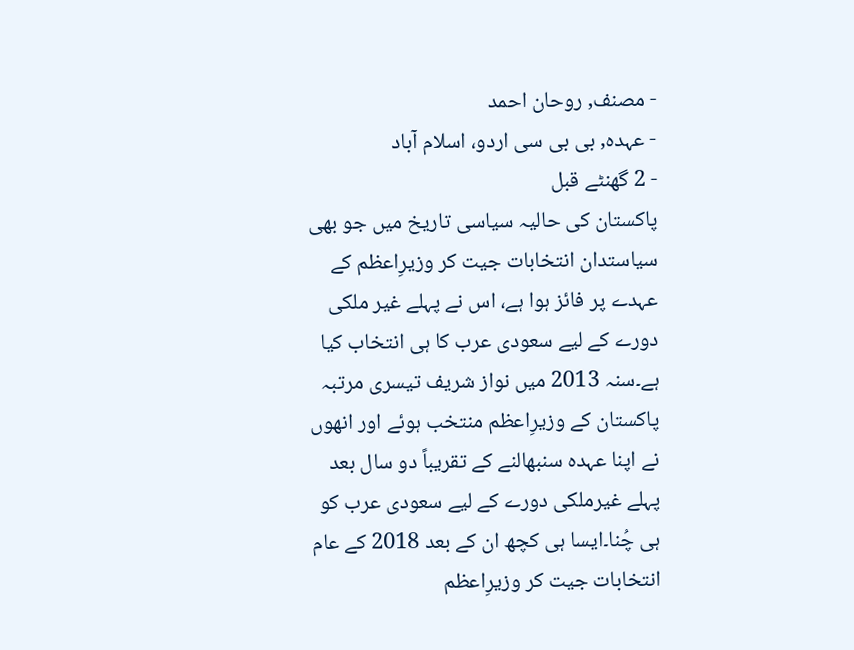- مصنف, روحان احمد
- عہدہ, بی بی سی اردو، اسلام آباد
- 2 گھنٹے قبل
پاکستان کی حالیہ سیاسی تاریخ میں جو بھی سیاستدان انتخابات جیت کر وزیرِاعظم کے عہدے پر فائز ہوا ہے، اس نے پہلے غیر ملکی دورے کے لیے سعودی عرب کا ہی انتخاب کیا ہے۔سنہ 2013 میں نواز شریف تیسری مرتبہ پاکستان کے وزیرِاعظم منتخب ہوئے اور انھوں نے اپنا عہدہ سنبھالنے کے تقریباً دو سال بعد پہلے غیرملکی دورے کے لیے سعودی عرب کو ہی چُنا۔ایسا ہی کچھ ان کے بعد 2018 کے عام انتخابات جیت کر وزیرِاعظم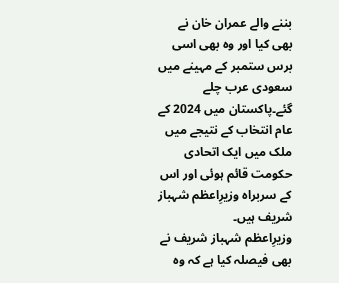بننے والے عمران خان نے بھی کیا اور وہ بھی اسی برس ستمبر کے مہینے میں سعودی عرب چلے گئے۔پاکستان میں 2024 کے عام انتخاب کے نتیجے میں ملک میں ایک اتحادی حکومت قائم ہوئی اور اس کے سربراہ وزیرِاعظم شہباز شریف ہیں۔
وزیرِاعظم شہباز شریف نے بھی فیصلہ کیا ہے کہ وہ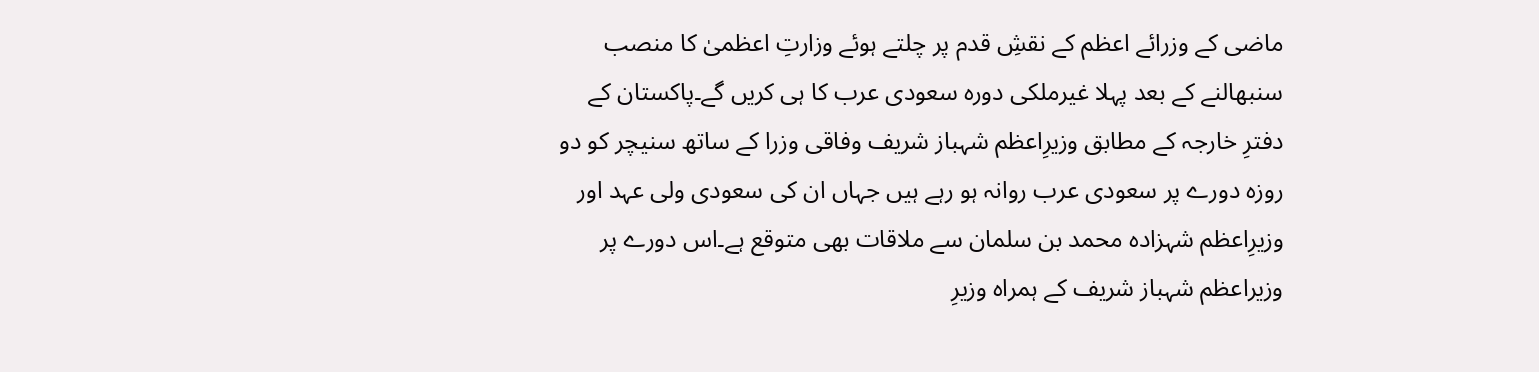ماضی کے وزرائے اعظم کے نقشِ قدم پر چلتے ہوئے وزارتِ اعظمیٰ کا منصب سنبھالنے کے بعد پہلا غیرملکی دورہ سعودی عرب کا ہی کریں گے۔پاکستان کے دفترِ خارجہ کے مطابق وزیرِاعظم شہباز شریف وفاقی وزرا کے ساتھ سنیچر کو دو روزہ دورے پر سعودی عرب روانہ ہو رہے ہیں جہاں ان کی سعودی ولی عہد اور وزیرِاعظم شہزادہ محمد بن سلمان سے ملاقات بھی متوقع ہے۔اس دورے پر وزیراعظم شہباز شریف کے ہمراہ وزیرِ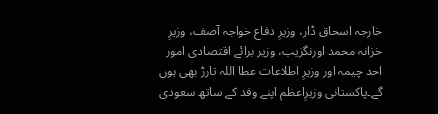خارجہ اسحاق ڈار، وزیرِ دفاع خواجہ آصف، وزیرِ خزانہ محمد اورنگزیب، وزیر برائے اقتصادی امور احد چیمہ اور وزیرِ اطلاعات عطا اللہ تارڑ بھی ہوں گے۔پاکستانی وزیرِاعظم اپنے وفد کے ساتھ سعودی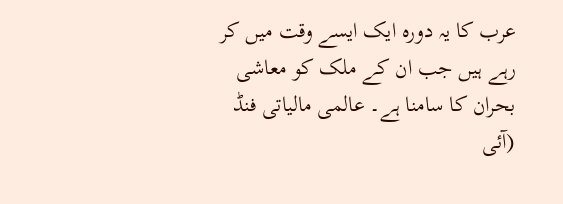عرب کا یہ دورہ ایک ایسے وقت میں کر رہے ہیں جب ان کے ملک کو معاشی بحران کا سامنا ہے۔ عالمی مالیاتی فنڈ (آئی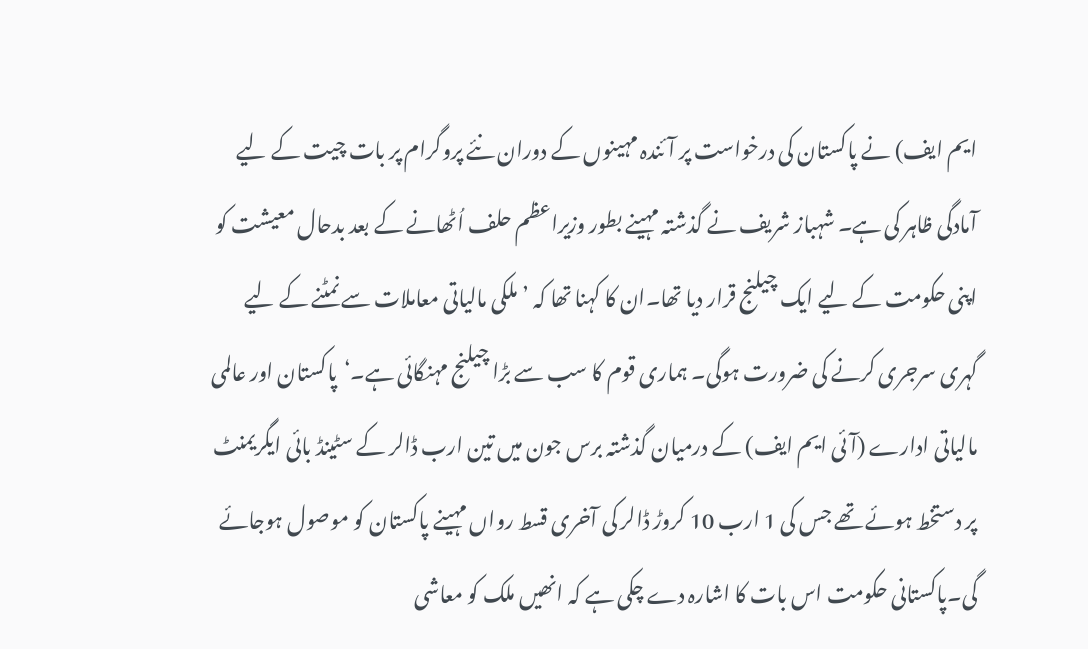ایم ایف) نے پاکستان کی درخواست پر آئندہ مہینوں کے دوران نئے پروگرام پر بات چیت کے لیے آمادگی ظاہر کی ہے۔ شہباز شریف نے گذشتہ مہینے بطور وزیراعظم حلف اُٹھانے کے بعد بدحال معیشت کو اپنی حکومت کے لیے ایک چیلنج قرار دیا تھا۔ان کا کہنا تھا کہ ’ملکی مالیاتی معاملات سے نمٹنے کے لیے گہری سرجری کرنے کی ضرورت ہوگی۔ ہماری قوم کا سب سے بڑا چیلنج مہنگائی ہے۔‘پاکستان اور عالمی مالیاتی ادارے (آئی ایم ایف) کے درمیان گذشتہ برس جون میں تین ارب ڈالر کے سٹینڈ بائی ایگریمنٹ پر دستخط ہوئے تھے جس کی 1 ارب 10 کروڑ ڈالر کی آخری قسط رواں مہینے پاکستان کو موصول ہوجائے گی۔پاکستانی حکومت اس بات کا اشارہ دے چکی ہے کہ انھیں ملک کو معاشی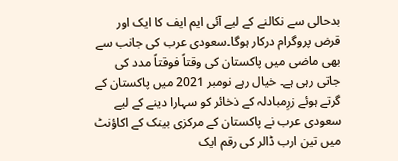بدحالی سے نکالنے کے لیے آئی ایم ایف کا ایک اور قرض پروگرام درکار ہوگا۔سعودی عرب کی جانب سے بھی ماضی میں پاکستان کی وقتاً فوقتاً مدد کی جاتی رہی ہے۔ خیال رہے نومبر 2021 میں پاکستان کے گرتے ہوئے زرِمبادلہ کے ذخائر کو سہارا دینے کے لیے سعودی عرب نے پاکستان کے مرکزی بینک کے اکاؤنٹ میں تین ارب ڈالر کی رقم ایک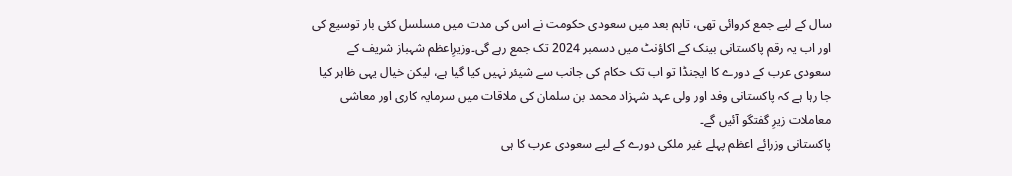سال کے لیے جمع کروائی تھی، تاہم بعد میں سعودی حکومت نے اس کی مدت میں مسلسل کئی بار توسیع کی اور اب یہ رقم پاکستانی بینک کے اکاؤنٹ میں دسمبر 2024 تک جمع رہے گی۔وزیرِاعظم شہباز شریف کے سعودی عرب کے دورے کا ایجنڈا تو اب تک حکام کی جانب سے شیئر نہیں کیا گیا ہے، لیکن خیال یہی ظاہر کیا جا رہا ہے کہ پاکستانی وفد اور ولی عہد شہزاد محمد بن سلمان کی ملاقات میں سرمایہ کاری اور معاشی معاملات زیرِ گفتگو آئیں گے۔
پاکستانی وزرائے اعظم پہلے غیر ملکی دورے کے لیے سعودی عرب کا ہی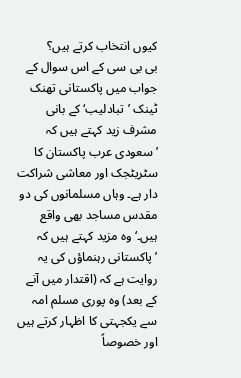کیوں انتخاب کرتے ہیں؟
بی بی سی کے اس سوال کے جواب میں پاکستانی تھنک ٹینک ’تبادلیب‘ کے بانی مشرف زید کہتے ہیں کہ ’سعودی عرب پاکستان کا سٹریٹجک اور معاشی شراکت دار ہے۔ وہاں مسلمانوں کی دو مقدس مساجد بھی واقع ہیں۔‘وہ مزید کہتے ہیں کہ ’پاکستانی رہنماؤں کی یہ روایت ہے کہ (اقتدار میں آنے کے بعد) وہ پوری مسلم امہ سے یکجہتی کا اظہار کرتے ہیں اور خصوصاً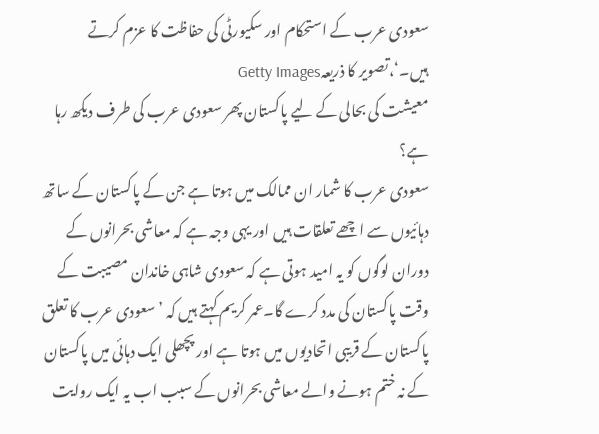سعودی عرب کے استحکام اور سکیورٹی کی حفاظت کا عزم کرتے ہیں۔‘،تصویر کا ذریعہGetty Images
معیشت کی بحالی کے لیے پاکستان پھر سعودی عرب کی طرف دیکھ رہا ہے؟
سعودی عرب کا شمار ان ممالک میں ہوتا ہے جن کے پاکستان کے ساتھ دہائیوں سے اچھے تعلقات ہیں اور یہی وجہ ہے کہ معاشی بحرانوں کے دوران لوگوں کو یہ امید ہوتی ہے کہ سعودی شاہی خاندان مصیبت کے وقت پاکستان کی مدد کرے گا۔عمر کریم کہتے ہیں کہ ’سعودی عرب کا تعلق پاکستان کے قریبی اتحادیوں میں ہوتا ہے اور پچھلی ایک دہائی میں پاکستان کے نہ ختم ہونے والے معاشی بحرانوں کے سبب اب یہ ایک روایت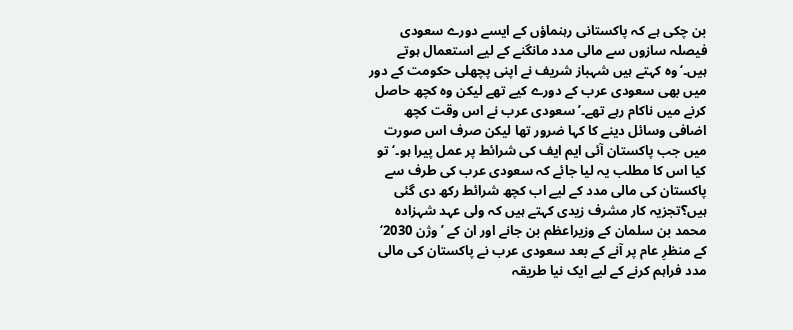بن چکی ہے کہ پاکستانی رہنماؤں کے ایسے دورے سعودی فیصلہ سازوں سے مالی مدد مانگنے کے لیے استعمال ہوتے ہیں۔‘وہ کہتے ہیں شہباز شریف نے اپنی پچھلی حکومت کے دور میں بھی سعودی عرب کے دورے کیے تھے لیکن وہ کچھ حاصل کرنے میں ناکام رہے تھے۔’سعودی عرب نے اس وقت کچھ اضافی وسائل دینے کا کہا ضرور تھا لیکن صرف اس صورت میں جب پاکستان آئی ایم ایف کی شرائط پر عمل پیرا ہو۔‘تو کیا اس کا مطلب یہ لیا جائے کہ سعودی عرب کی طرف سے پاکستان کی مالی مدد کے لیے اب کچھ شرائط رکھ دی گئی ہیں؟تجزیہ کار مشرف زیدی کہتے ہیں کہ ولی عہد شہزادہ محمد بن سلمان کے وزیراعظم بن جانے اور ان کے ’وژن 2030‘ کے منظرِ عام پر آنے کے بعد سعودی عرب نے پاکستان کی مالی مدد فراہم کرنے کے لیے ایک نیا طریقہ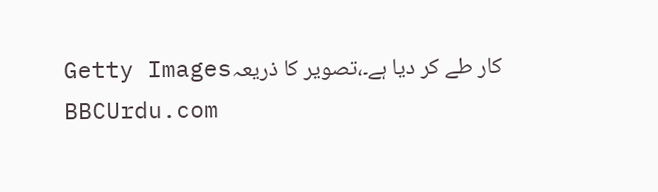کار طے کر دیا ہے۔،تصویر کا ذریعہGetty Images
BBCUrdu.com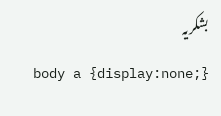بشکریہ
body a {display:none;}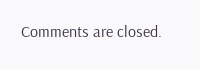Comments are closed.